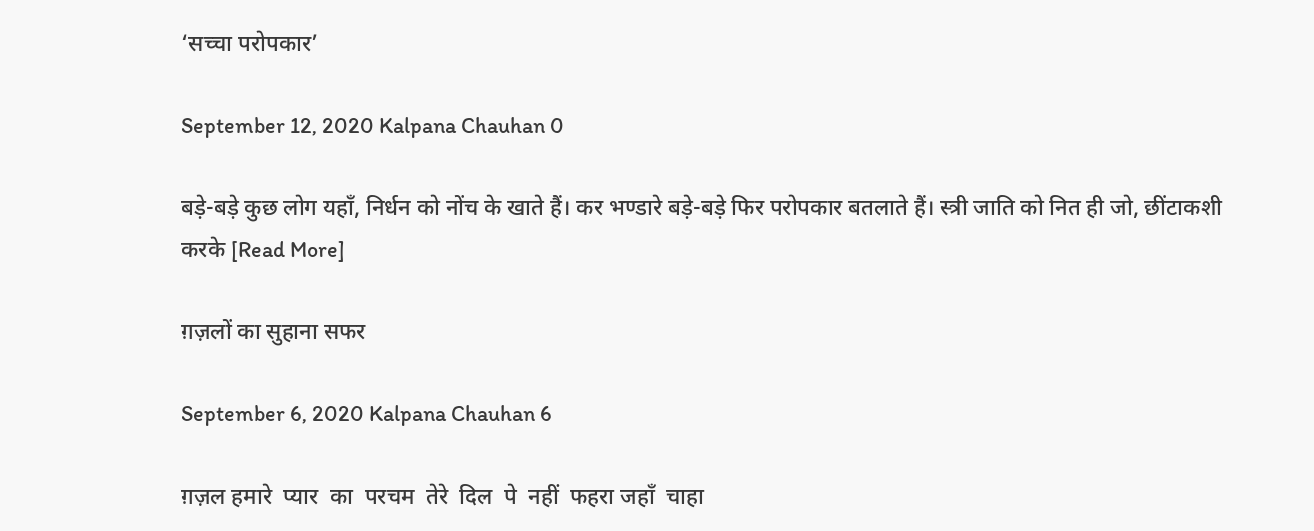‘सच्चा परोपकार’

September 12, 2020 Kalpana Chauhan 0

बड़े-बड़े कुछ लोग यहाँ, निर्धन को नोंच के खाते हैं। कर भण्डारे बड़े-बड़े फिर परोपकार बतलाते हैं। स्त्री जाति को नित ही जो, छींटाकशी करके [Read More]

ग़ज़लों का सुहाना सफर

September 6, 2020 Kalpana Chauhan 6

ग़ज़ल हमारे  प्यार  का  परचम  तेरे  दिल  पे  नहीं  फहरा जहाँ  चाहा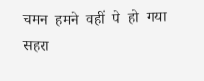चमन  हमने  वहीं  पे  हो  गया   सहरा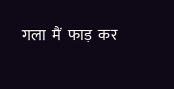गला  मैं  फाड़  कर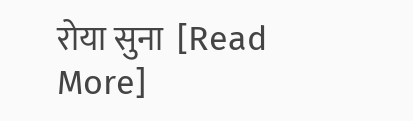रोया सुना  [Read More]